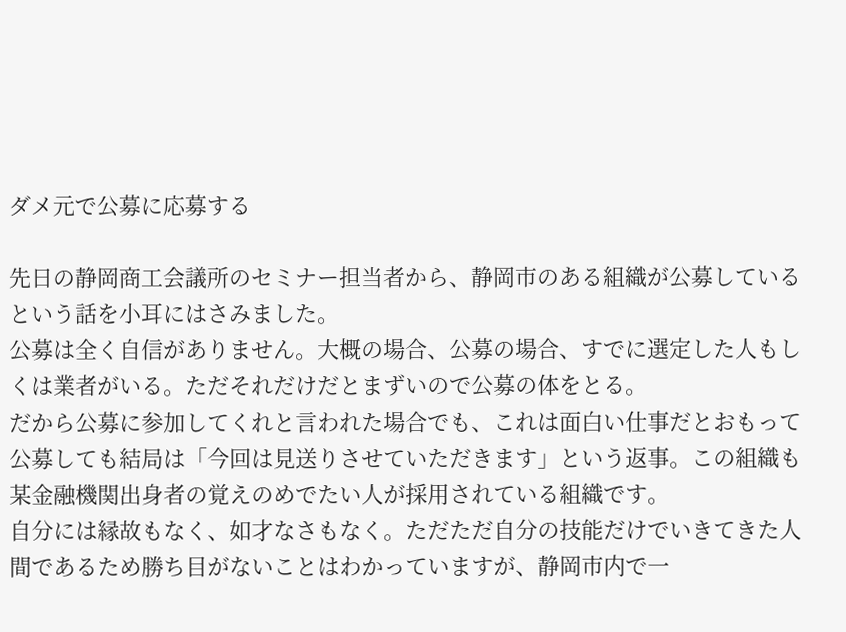ダメ元で公募に応募する

先日の静岡商工会議所のセミナー担当者から、静岡市のある組織が公募しているという話を小耳にはさみました。
公募は全く自信がありません。大概の場合、公募の場合、すでに選定した人もしくは業者がいる。ただそれだけだとまずいので公募の体をとる。
だから公募に参加してくれと言われた場合でも、これは面白い仕事だとおもって公募しても結局は「今回は見送りさせていただきます」という返事。この組織も某金融機関出身者の覚えのめでたい人が採用されている組織です。
自分には縁故もなく、如才なさもなく。ただただ自分の技能だけでいきてきた人間であるため勝ち目がないことはわかっていますが、静岡市内で一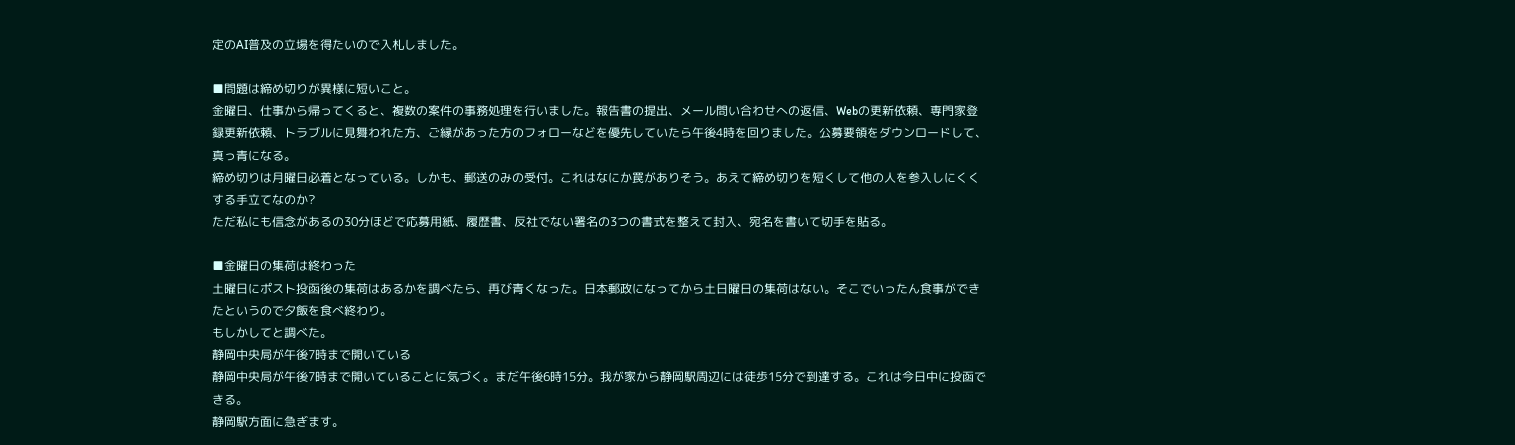定のAI普及の立場を得たいので入札しました。

■問題は締め切りが異様に短いこと。
金曜日、仕事から帰ってくると、複数の案件の事務処理を行いました。報告書の提出、メール問い合わせへの返信、Webの更新依頼、専門家登録更新依頼、トラブルに見舞われた方、ご縁があった方のフォローなどを優先していたら午後4時を回りました。公募要領をダウンロードして、真っ青になる。
締め切りは月曜日必着となっている。しかも、郵送のみの受付。これはなにか罠がありそう。あえて締め切りを短くして他の人を参入しにくくする手立てなのか?
ただ私にも信念があるの30分ほどで応募用紙、履歴書、反社でない署名の3つの書式を整えて封入、宛名を書いて切手を貼る。

■金曜日の集荷は終わった
土曜日にポスト投函後の集荷はあるかを調べたら、再び青くなった。日本郵政になってから土日曜日の集荷はない。そこでいったん食事ができたというので夕飯を食べ終わり。
もしかしてと調べた。
静岡中央局が午後7時まで開いている
静岡中央局が午後7時まで開いていることに気づく。まだ午後6時15分。我が家から静岡駅周辺には徒歩15分で到達する。これは今日中に投函できる。
静岡駅方面に急ぎます。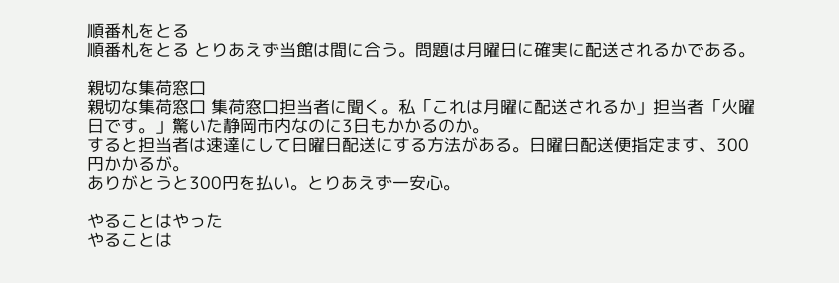順番札をとる
順番札をとる とりあえず当館は間に合う。問題は月曜日に確実に配送されるかである。

親切な集荷窓口
親切な集荷窓口 集荷窓口担当者に聞く。私「これは月曜に配送されるか」担当者「火曜日です。」驚いた静岡市内なのに3日もかかるのか。
すると担当者は速達にして日曜日配送にする方法がある。日曜日配送便指定ます、300円かかるが。
ありがとうと300円を払い。とりあえず一安心。

やることはやった
やることは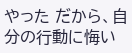やった だから、自分の行動に悔い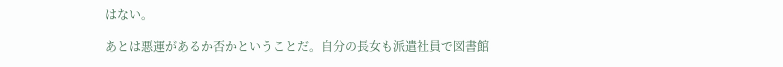はない。

あとは悪運があるか否かということだ。自分の長女も派遣社員で図書館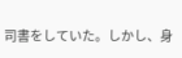司書をしていた。しかし、身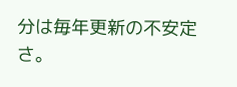分は毎年更新の不安定さ。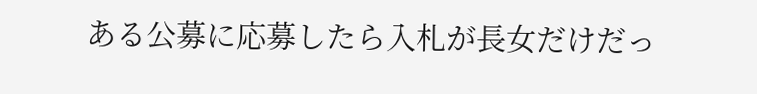ある公募に応募したら入札が長女だけだっ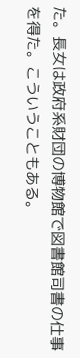た。長女は政府系財団の博物館で図書館司書の仕事を得た。こういうこともある。